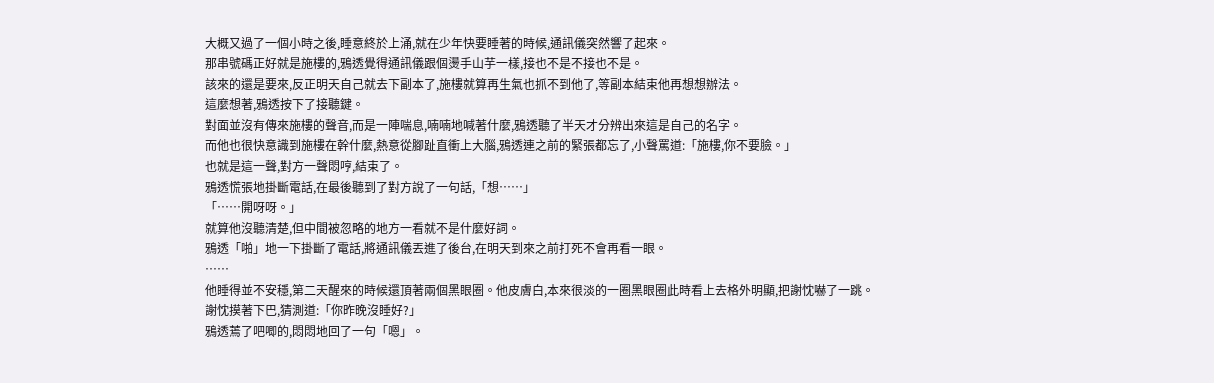大概又過了一個小時之後,睡意終於上涌,就在少年快要睡著的時候,通訊儀突然響了起來。
那串號碼正好就是施樓的,鴉透覺得通訊儀跟個燙手山芋一樣,接也不是不接也不是。
該來的還是要來,反正明天自己就去下副本了,施樓就算再生氣也抓不到他了,等副本結束他再想想辦法。
這麼想著,鴉透按下了接聽鍵。
對面並沒有傳來施樓的聲音,而是一陣喘息,喃喃地喊著什麼,鴉透聽了半天才分辨出來這是自己的名字。
而他也很快意識到施樓在幹什麼,熱意從腳趾直衝上大腦,鴉透連之前的緊張都忘了,小聲罵道:「施樓,你不要臉。」
也就是這一聲,對方一聲悶哼,結束了。
鴉透慌張地掛斷電話,在最後聽到了對方說了一句話,「想……」
「……開呀呀。」
就算他沒聽清楚,但中間被忽略的地方一看就不是什麼好詞。
鴉透「啪」地一下掛斷了電話,將通訊儀丟進了後台,在明天到來之前打死不會再看一眼。
……
他睡得並不安穩,第二天醒來的時候還頂著兩個黑眼圈。他皮膚白,本來很淡的一圈黑眼圈此時看上去格外明顯,把謝忱嚇了一跳。
謝忱摸著下巴,猜測道:「你昨晚沒睡好?」
鴉透蔫了吧唧的,悶悶地回了一句「嗯」。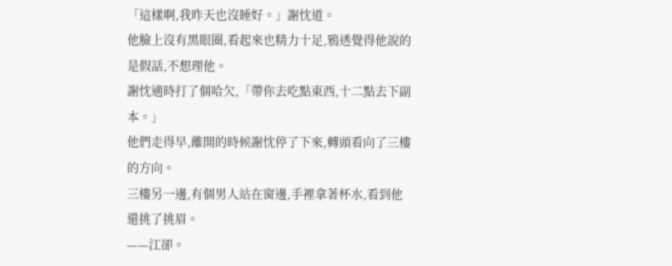「這樣啊,我昨天也沒睡好。」謝忱道。
他臉上沒有黑眼圈,看起來也精力十足,鴉透覺得他說的是假話,不想理他。
謝忱適時打了個哈欠,「帶你去吃點東西,十二點去下副本。」
他們走得早,離開的時候謝忱停了下來,轉頭看向了三樓的方向。
三樓另一邊,有個男人站在窗邊,手裡拿著杯水,看到他還挑了挑眉。
——江卻。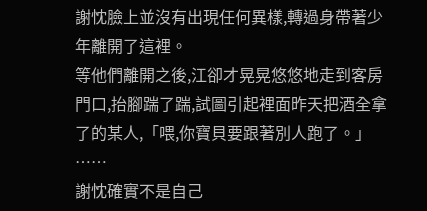謝忱臉上並沒有出現任何異樣,轉過身帶著少年離開了這裡。
等他們離開之後,江卻才晃晃悠悠地走到客房門口,抬腳踹了踹,試圖引起裡面昨天把酒全拿了的某人,「喂,你寶貝要跟著別人跑了。」
……
謝忱確實不是自己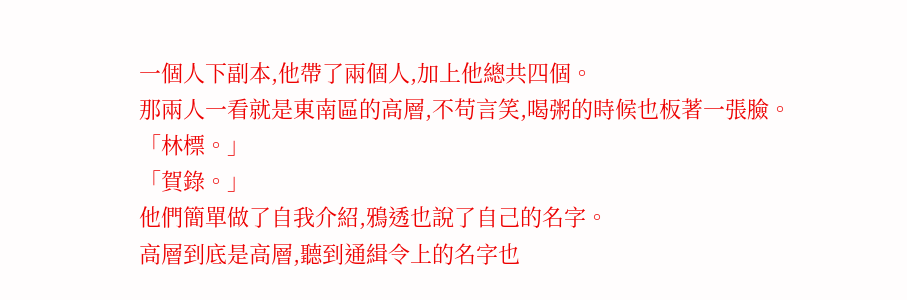一個人下副本,他帶了兩個人,加上他總共四個。
那兩人一看就是東南區的高層,不苟言笑,喝粥的時候也板著一張臉。
「林標。」
「賀錄。」
他們簡單做了自我介紹,鴉透也說了自己的名字。
高層到底是高層,聽到通緝令上的名字也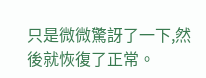只是微微驚訝了一下,然後就恢復了正常。